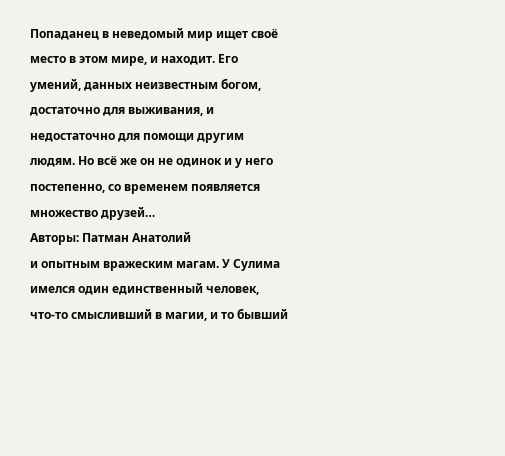Попаданец в неведомый мир ищет своё место в этом мире, и находит. Его умений, данных неизвестным богом, достаточно для выживания, и недостаточно для помощи другим людям. Но всё же он не одинок и у него постепенно, со временем появляется множество друзей…
Авторы: Патман Анатолий
и опытным вражеским магам. У Сулима имелся один единственный человек, что‑то смысливший в магии, и то бывший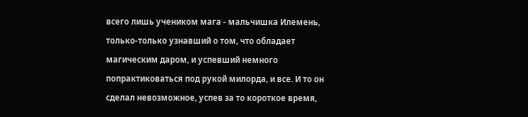всего лишь учеником мага ‑ мальчишка Илемень, только‑только узнавший о том, что обладает магическим даром, и успевший немного попрактиковаться под рукой милорда, и все. И то он сделал невозможное, успев за то короткое время,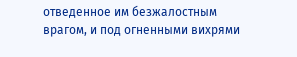отведенное им безжалостным врагом, и под огненными вихрями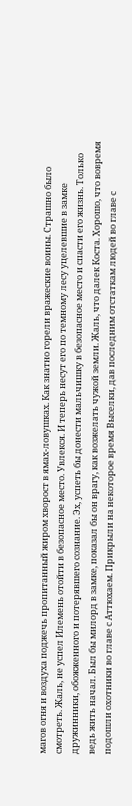магов огня и воздуха поджечь пропитанный жиром хворост в ямах‑ловушках. Как знатно горели вражеские воины. Страшно было смотреть. Жаль, не успел Илемень отойти в безопасное место. Увлекся. И теперь несут его по темному лесу уцелевшие в замке дружинники, обожженного и потерявшего сознание. Эх, успеть бы донести мальчишку в безопасное место и спасти его жизнь. Только ведь жить начал. Был бы милорд в замке, показал бы он врагу, как возжелать чужой земли. Жаль, что далек Коста. Хорошо, что вовремя подошли охотники во главе с Аттюхаем. Прикрыли на некоторое время Выселки, дав последним отстаткам людей во главе с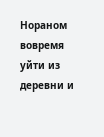Нораном вовремя уйти из деревни и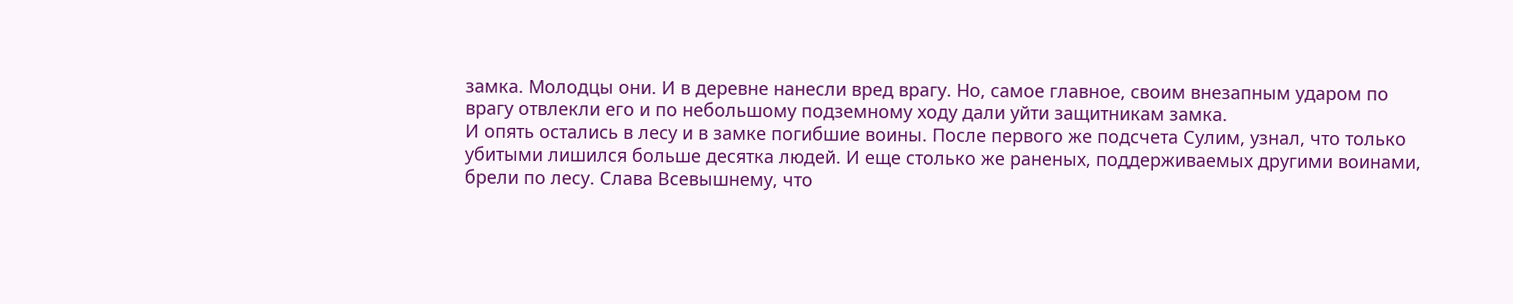замка. Молодцы они. И в деревне нанесли вред врагу. Но, самое главное, своим внезапным ударом по врагу отвлекли его и по небольшому подземному ходу дали уйти защитникам замка.
И опять остались в лесу и в замке погибшие воины. После первого же подсчета Сулим, узнал, что только убитыми лишился больше десятка людей. И еще столько же раненых, поддерживаемых другими воинами, брели по лесу. Слава Всевышнему, что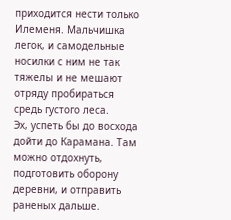приходится нести только Илеменя. Мальчишка легок, и самодельные носилки с ним не так тяжелы и не мешают отряду пробираться средь густого леса.
Эх, успеть бы до восхода дойти до Карамана. Там можно отдохнуть, подготовить оборону деревни, и отправить раненых дальше.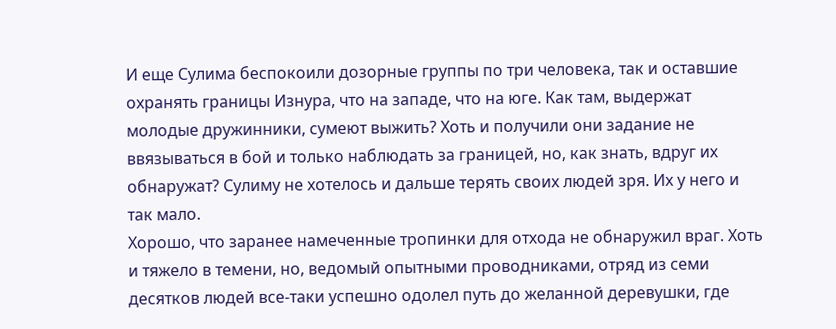И еще Сулима беспокоили дозорные группы по три человека, так и оставшие охранять границы Изнура, что на западе, что на юге. Как там, выдержат молодые дружинники, сумеют выжить? Хоть и получили они задание не ввязываться в бой и только наблюдать за границей, но, как знать, вдруг их обнаружат? Сулиму не хотелось и дальше терять своих людей зря. Их у него и так мало.
Хорошо, что заранее намеченные тропинки для отхода не обнаружил враг. Хоть и тяжело в темени, но, ведомый опытными проводниками, отряд из семи десятков людей все‑таки успешно одолел путь до желанной деревушки, где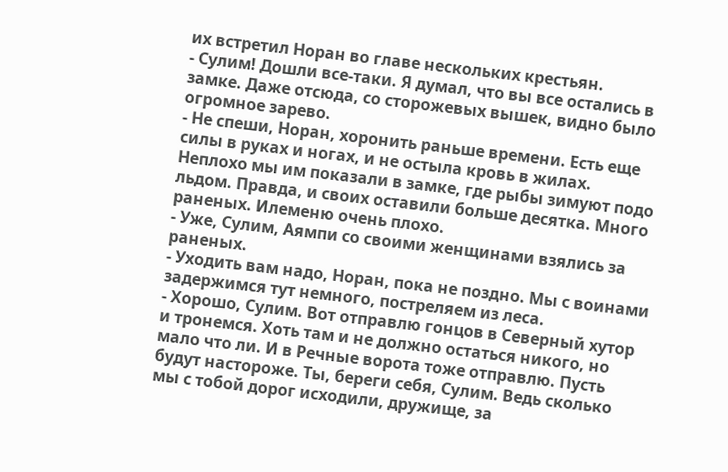их встретил Норан во главе нескольких крестьян.
‑ Сулим! Дошли все‑таки. Я думал, что вы все остались в замке. Даже отсюда, со сторожевых вышек, видно было огромное зарево.
‑ Не спеши, Норан, хоронить раньше времени. Есть еще силы в руках и ногах, и не остыла кровь в жилах. Неплохо мы им показали в замке, где рыбы зимуют подо льдом. Правда, и своих оставили больше десятка. Много раненых. Илеменю очень плохо.
‑ Уже, Сулим, Аямпи со своими женщинами взялись за раненых.
‑ Уходить вам надо, Норан, пока не поздно. Мы с воинами задержимся тут немного, постреляем из леса.
‑ Хорошо, Сулим. Вот отправлю гонцов в Северный хутор и тронемся. Хоть там и не должно остаться никого, но мало что ли. И в Речные ворота тоже отправлю. Пусть будут настороже. Ты, береги себя, Сулим. Ведь сколько мы с тобой дорог исходили, дружище, за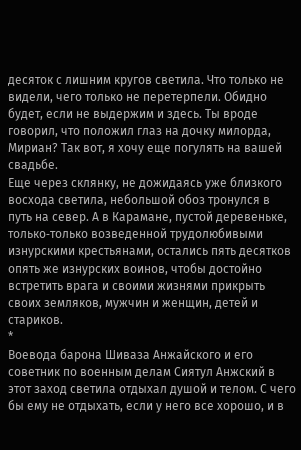десяток с лишним кругов светила. Что только не видели, чего только не перетерпели. Обидно будет, если не выдержим и здесь. Ты вроде говорил, что положил глаз на дочку милорда, Мириан? Так вот, я хочу еще погулять на вашей свадьбе.
Еще через склянку, не дожидаясь уже близкого восхода светила, небольшой обоз тронулся в путь на север. А в Карамане, пустой деревеньке, только‑только возведенной трудолюбивыми изнурскими крестьянами, остались пять десятков опять же изнурских воинов, чтобы достойно встретить врага и своими жизнями прикрыть своих земляков, мужчин и женщин, детей и стариков.
*
Воевода барона Шиваза Анжайского и его советник по военным делам Сиятул Анжский в этот заход светила отдыхал душой и телом. С чего бы ему не отдыхать, если у него все хорошо, и в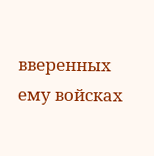вверенных ему войсках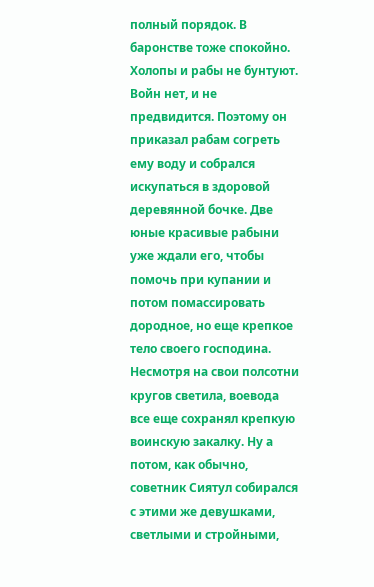полный порядок. В баронстве тоже спокойно. Холопы и рабы не бунтуют. Войн нет, и не предвидится. Поэтому он приказал рабам согреть ему воду и собрался искупаться в здоровой деревянной бочке. Две юные красивые рабыни уже ждали его, чтобы помочь при купании и потом помассировать дородное, но еще крепкое тело своего господина. Несмотря на свои полсотни кругов светила, воевода все еще сохранял крепкую воинскую закалку. Ну а потом, как обычно, советник Сиятул собирался с этими же девушками, светлыми и стройными,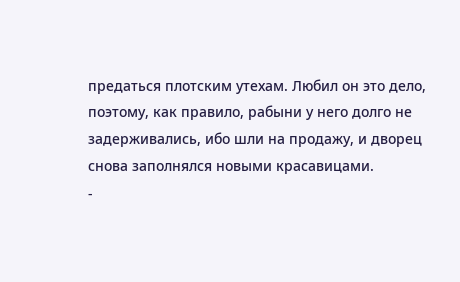предаться плотским утехам. Любил он это дело, поэтому, как правило, рабыни у него долго не задерживались, ибо шли на продажу, и дворец снова заполнялся новыми красавицами.
‑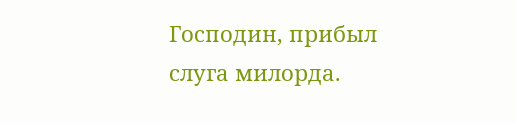Господин, прибыл слуга милорда.